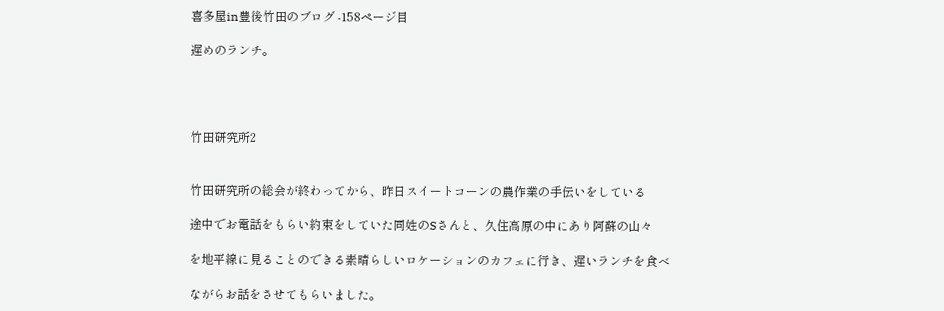喜多屋in豊後竹田のブログ -158ページ目

遅めのランチ。




竹田研究所2


竹田研究所の総会が終わってから、昨日スイートコーンの農作業の手伝いをしている

途中でお電話をもらい約束をしていた同姓のSさんと、久住高原の中にあり阿蘇の山々

を地平線に見ることのできる素晴らしいロケーションのカフェに行き、遅いランチを食べ

ながらお話をさせてもらいました。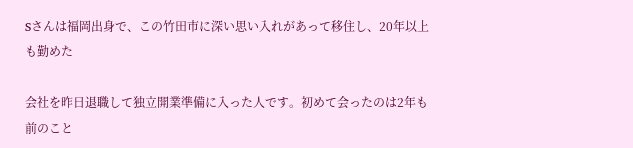Sさんは福岡出身で、この竹田市に深い思い入れがあって移住し、20年以上も勤めた

会社を昨日退職して独立開業準備に入った人です。初めて会ったのは2年も前のこと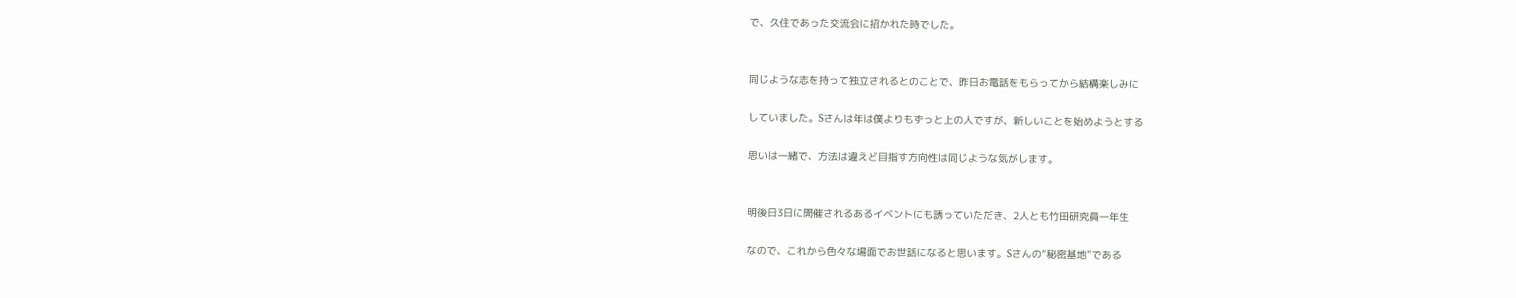で、久住であった交流会に招かれた時でした。


同じような志を持って独立されるとのことで、昨日お電話をもらってから結構楽しみに

していました。Sさんは年は僕よりもずっと上の人ですが、新しいことを始めようとする

思いは一緒で、方法は違えど目指す方向性は同じような気がします。


明後日3日に開催されるあるイベントにも誘っていただき、2人とも竹田研究員一年生

なので、これから色々な場面でお世話になると思います。Sさんの“秘密基地”である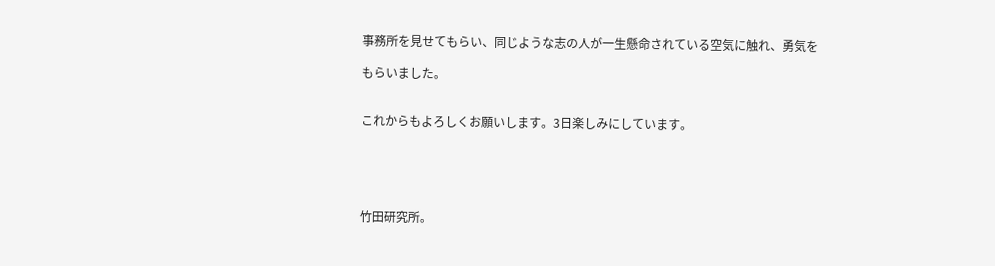事務所を見せてもらい、同じような志の人が一生懸命されている空気に触れ、勇気を

もらいました。


これからもよろしくお願いします。3日楽しみにしています。





竹田研究所。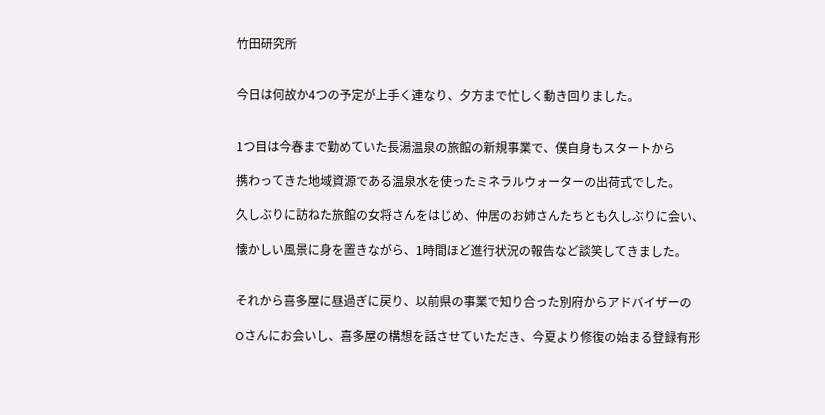竹田研究所


今日は何故か4つの予定が上手く連なり、夕方まで忙しく動き回りました。


1つ目は今春まで勤めていた長湯温泉の旅館の新規事業で、僕自身もスタートから

携わってきた地域資源である温泉水を使ったミネラルウォーターの出荷式でした。

久しぶりに訪ねた旅館の女将さんをはじめ、仲居のお姉さんたちとも久しぶりに会い、

懐かしい風景に身を置きながら、1時間ほど進行状況の報告など談笑してきました。


それから喜多屋に昼過ぎに戻り、以前県の事業で知り合った別府からアドバイザーの

Oさんにお会いし、喜多屋の構想を話させていただき、今夏より修復の始まる登録有形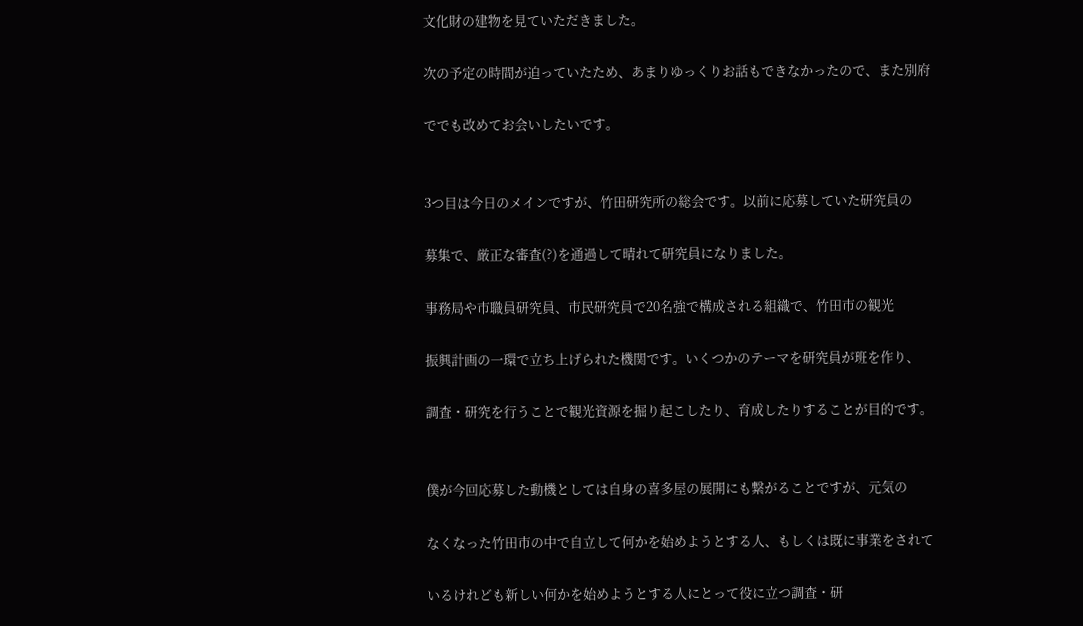文化財の建物を見ていただきました。

次の予定の時間が迫っていたため、あまりゆっくりお話もできなかったので、また別府

ででも改めてお会いしたいです。


3つ目は今日のメインですが、竹田研究所の総会です。以前に応募していた研究員の

募集で、厳正な審査(?)を通過して晴れて研究員になりました。

事務局や市職員研究員、市民研究員で20名強で構成される組織で、竹田市の観光

振興計画の一環で立ち上げられた機関です。いくつかのテーマを研究員が班を作り、

調査・研究を行うことで観光資源を掘り起こしたり、育成したりすることが目的です。


僕が今回応募した動機としては自身の喜多屋の展開にも繋がることですが、元気の

なくなった竹田市の中で自立して何かを始めようとする人、もしくは既に事業をされて

いるけれども新しい何かを始めようとする人にとって役に立つ調査・研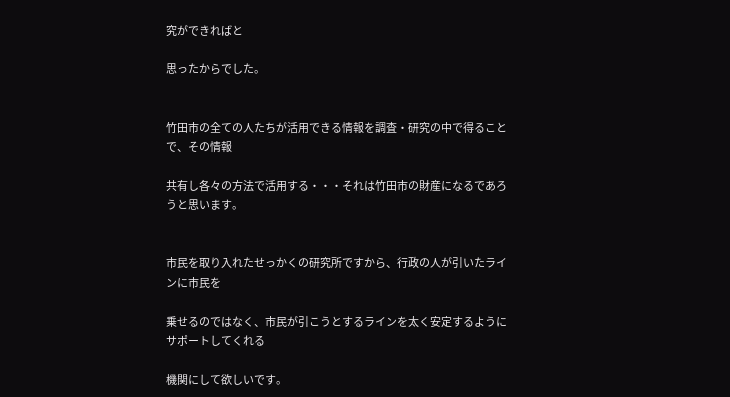究ができればと

思ったからでした。


竹田市の全ての人たちが活用できる情報を調査・研究の中で得ることで、その情報

共有し各々の方法で活用する・・・それは竹田市の財産になるであろうと思います。


市民を取り入れたせっかくの研究所ですから、行政の人が引いたラインに市民を

乗せるのではなく、市民が引こうとするラインを太く安定するようにサポートしてくれる

機関にして欲しいです。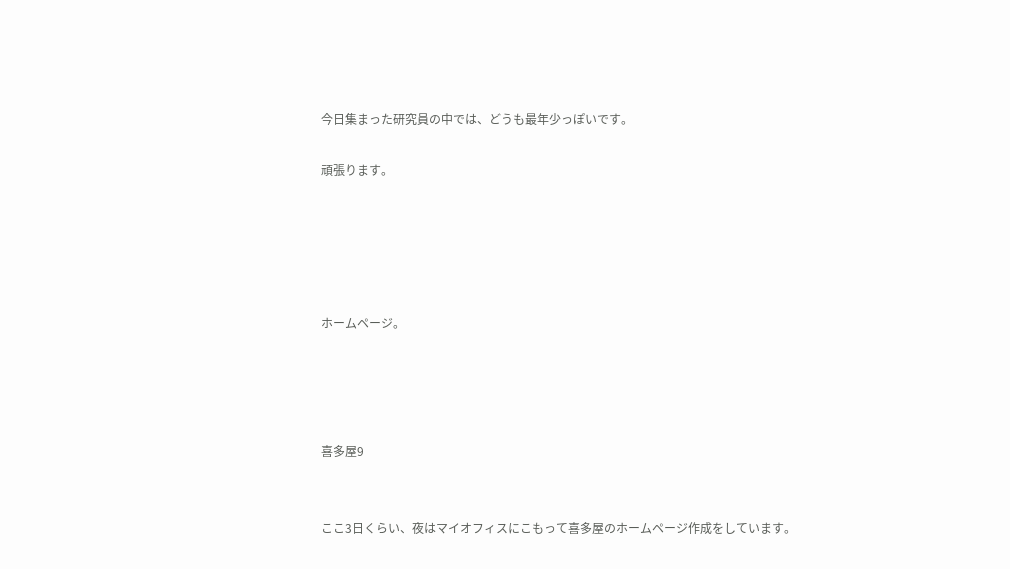今日集まった研究員の中では、どうも最年少っぽいです。

頑張ります。





ホームページ。




喜多屋9


ここ3日くらい、夜はマイオフィスにこもって喜多屋のホームページ作成をしています。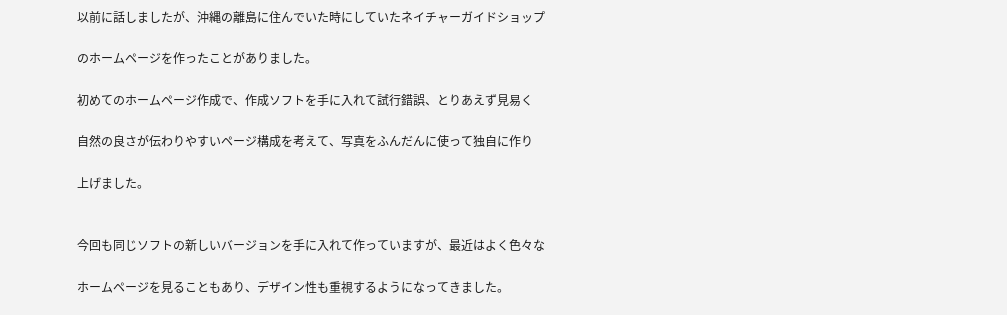以前に話しましたが、沖縄の離島に住んでいた時にしていたネイチャーガイドショップ

のホームページを作ったことがありました。

初めてのホームページ作成で、作成ソフトを手に入れて試行錯誤、とりあえず見易く

自然の良さが伝わりやすいページ構成を考えて、写真をふんだんに使って独自に作り

上げました。


今回も同じソフトの新しいバージョンを手に入れて作っていますが、最近はよく色々な

ホームページを見ることもあり、デザイン性も重視するようになってきました。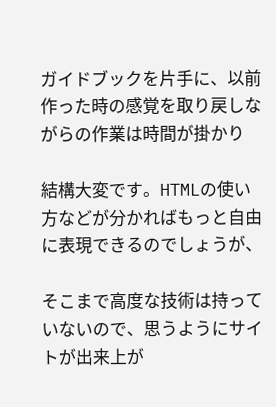ガイドブックを片手に、以前作った時の感覚を取り戻しながらの作業は時間が掛かり

結構大変です。HTMLの使い方などが分かればもっと自由に表現できるのでしょうが、

そこまで高度な技術は持っていないので、思うようにサイトが出来上が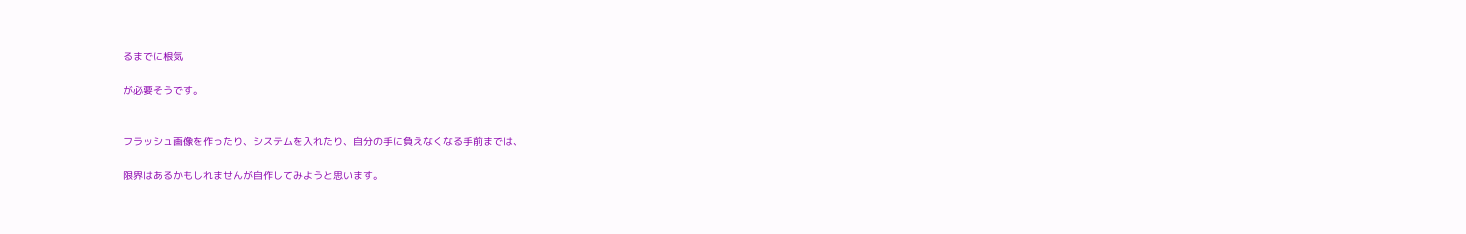るまでに根気

が必要そうです。


フラッシュ画像を作ったり、システムを入れたり、自分の手に負えなくなる手前までは、

限界はあるかもしれませんが自作してみようと思います。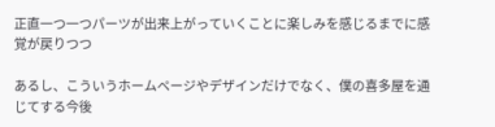正直一つ一つパーツが出来上がっていくことに楽しみを感じるまでに感覚が戻りつつ

あるし、こういうホームページやデザインだけでなく、僕の喜多屋を通じてする今後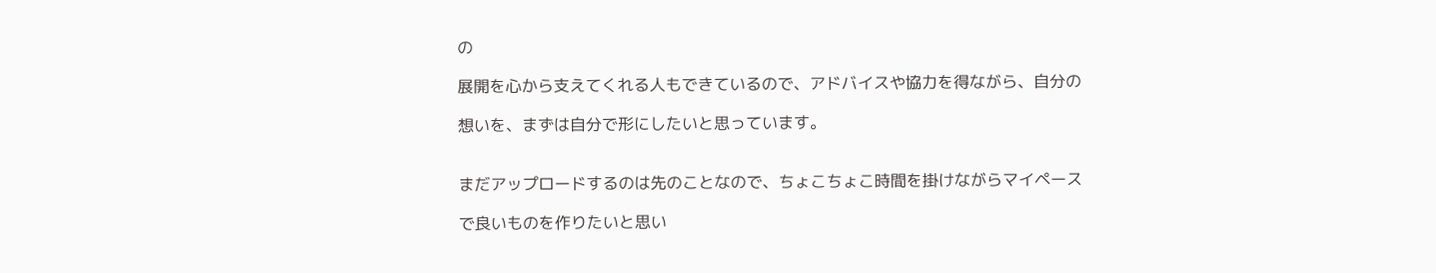の

展開を心から支えてくれる人もできているので、アドバイスや協力を得ながら、自分の

想いを、まずは自分で形にしたいと思っています。


まだアップロードするのは先のことなので、ちょこちょこ時間を掛けながらマイペース

で良いものを作りたいと思い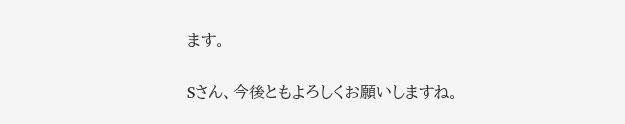ます。


Sさん、今後ともよろしくお願いしますね。